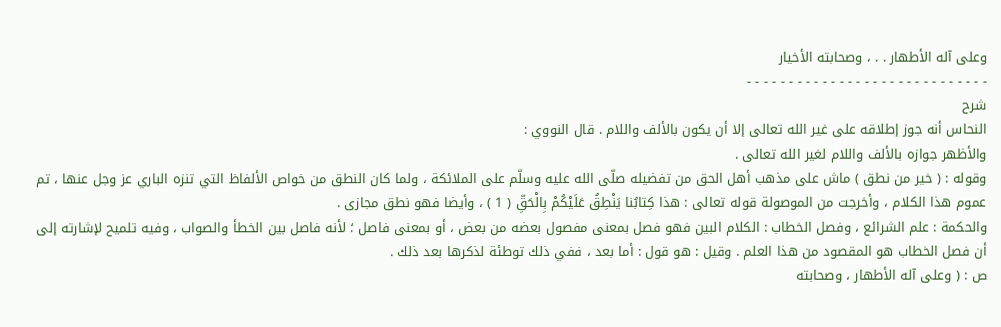وعلى آله الأطهار . . ، وصحابته الأخيار
- - - - - - - - - - - - - - - - - - - - - - - - - - - - -
شرح
النحاس أنه جوز إطلاقه على غير الله تعالى إلا أن يكون بالألف واللام . قال النووي :
والأظهر جوازه بالألف واللام لغير الله تعالى .
وقوله : ( خير من نطق ) ماش على مذهب أهل الحق من تفضيله صلّى الله عليه وسلّم على الملائكة ، ولما كان النطق من خواص الألفاظ التي تنزه الباري عز وجل عنها ، تم عموم هذا الكلام ، وأخرجت من الموصولة قوله تعالى : هذا كِتابُنا يَنْطِقُ عَلَيْكُمْ بِالْحَقِّ ( 1 ) ، وأيضا فهو نطق مجازى .
والحكمة : علم الشرائع ، وفصل الخطاب : الكلام البين فهو فصل بمعنى مفصول بعضه من بعض ، أو بمعنى فاصل ؛ لأنه فاصل بين الخطأ والصواب ، وفيه تلميح لإشارته إلى أن فصل الخطاب هو المقصود من هذا العلم . وقيل : هو قول : أما بعد ، ففي ذلك توطئة لذكرها بعد ذلك .
ص : ( وعلى آله الأطهار ، وصحابته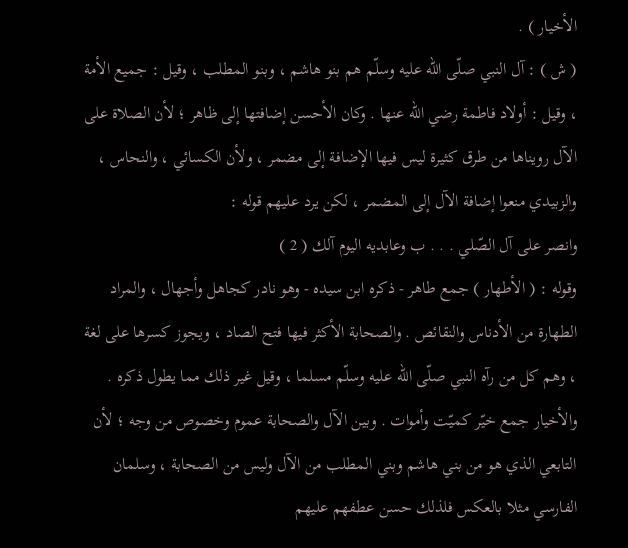الأخيار ) .
( ش ) : آل النبي صلّى الله عليه وسلّم هم بنو هاشم ، وبنو المطلب ، وقيل : جميع الأمة ، وقيل : أولاد فاطمة رضي الله عنها . وكان الأحسن إضافتها إلى ظاهر ؛ لأن الصلاة على الآل رويناها من طرق كثيرة ليس فيها الإضافة إلى مضمر ، ولأن الكسائي ، والنحاس ، والزبيدي منعوا إضافة الآل إلى المضمر ، لكن يرد عليهم قوله :
وانصر على آل الصّلي . . . ب وعابديه اليوم آلك ( 2 )
وقوله : ( الأطهار ) جمع طاهر - ذكره ابن سيده - وهو نادر كجاهل وأجهال ، والمراد الطهارة من الأدناس والنقائص . والصحابة الأكثر فيها فتح الصاد ، ويجوز كسرها على لغة ، وهم كل من رآه النبي صلّى الله عليه وسلّم مسلما ، وقيل غير ذلك مما يطول ذكره . والأخيار جمع خيّر كميّت وأموات . وبين الآل والصحابة عموم وخصوص من وجه ؛ لأن التابعي الذي هو من بني هاشم وبني المطلب من الآل وليس من الصحابة ، وسلمان الفارسي مثلا بالعكس فلذلك حسن عطفهم عليهم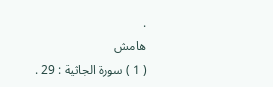.
هامش
( 1 ) سورة الجاثية : 29 .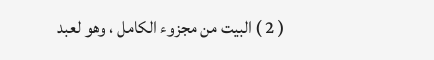( 2 ) البيت من مجزوء الكامل ، وهو لعبد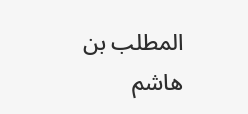المطلب بن هاشم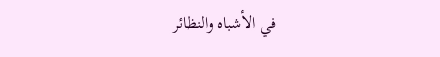في الأشباه والنظائر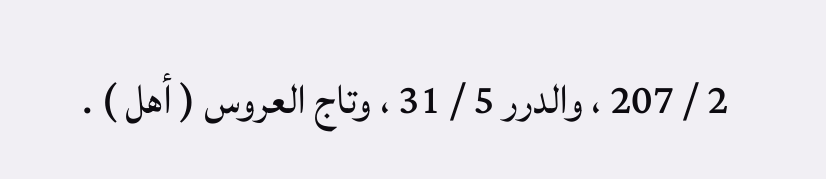2 / 207 ، والدرر 5 / 31 ، وتاج العروس ( أهل ) .